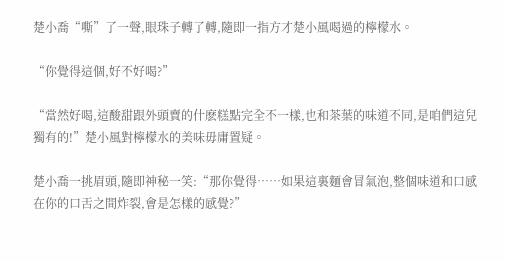楚小喬“嘶”了一聲,眼珠子轉了轉,隨即一指方才楚小風喝過的檸檬水。

“你覺得這個,好不好喝?”

“當然好喝,這酸甜跟外頭賣的什麽糕點完全不一樣,也和茶葉的味道不同,是咱們這兒獨有的!”楚小風對檸檬水的美味毋庸置疑。

楚小喬一挑眉頭,隨即神秘一笑:“那你覺得……如果這裏麵會冒氣泡,整個味道和口感在你的口舌之間炸裂,會是怎樣的感覺?”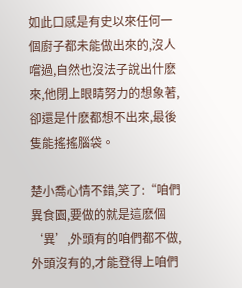如此口感是有史以來任何一個廚子都未能做出來的,沒人嚐過,自然也沒法子說出什麽來,他閉上眼睛努力的想象著,卻還是什麽都想不出來,最後隻能搖搖腦袋。

楚小喬心情不錯,笑了:“咱們異食園,要做的就是這麽個‘異’,外頭有的咱們都不做,外頭沒有的,才能登得上咱們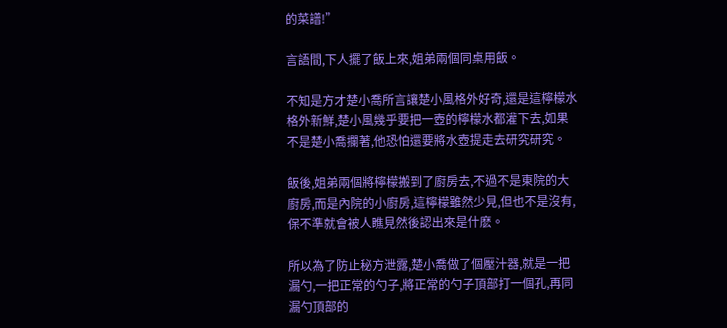的菜譜!”

言語間,下人擺了飯上來,姐弟兩個同桌用飯。

不知是方才楚小喬所言讓楚小風格外好奇,還是這檸檬水格外新鮮,楚小風幾乎要把一壺的檸檬水都灌下去,如果不是楚小喬攔著,他恐怕還要將水壺提走去研究研究。

飯後,姐弟兩個將檸檬搬到了廚房去,不過不是東院的大廚房,而是內院的小廚房,這檸檬雖然少見,但也不是沒有,保不準就會被人瞧見然後認出來是什麽。

所以為了防止秘方泄露,楚小喬做了個壓汁器,就是一把漏勺,一把正常的勺子,將正常的勺子頂部打一個孔,再同漏勺頂部的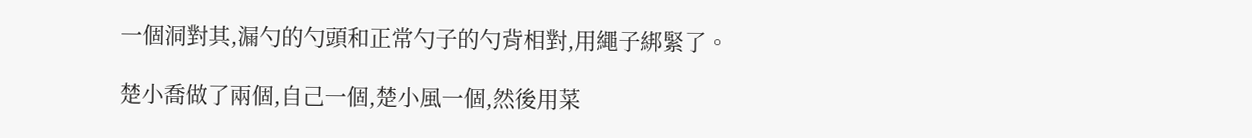一個洞對其,漏勺的勺頭和正常勺子的勺背相對,用繩子綁緊了。

楚小喬做了兩個,自己一個,楚小風一個,然後用菜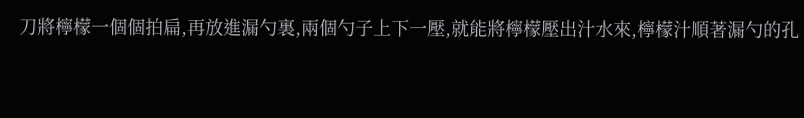刀將檸檬一個個拍扁,再放進漏勺裏,兩個勺子上下一壓,就能將檸檬壓出汁水來,檸檬汁順著漏勺的孔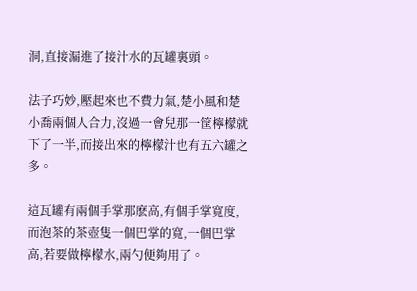洞,直接漏進了接汁水的瓦罐裏頭。

法子巧妙,壓起來也不費力氣,楚小風和楚小喬兩個人合力,沒過一會兒那一筐檸檬就下了一半,而接出來的檸檬汁也有五六罐之多。

這瓦罐有兩個手掌那麽高,有個手掌寬度,而泡茶的茶壺隻一個巴掌的寬,一個巴掌高,若要做檸檬水,兩勺便夠用了。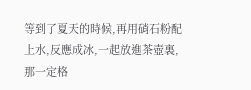等到了夏天的時候,再用硝石粉配上水,反應成冰,一起放進茶壺裏,那一定格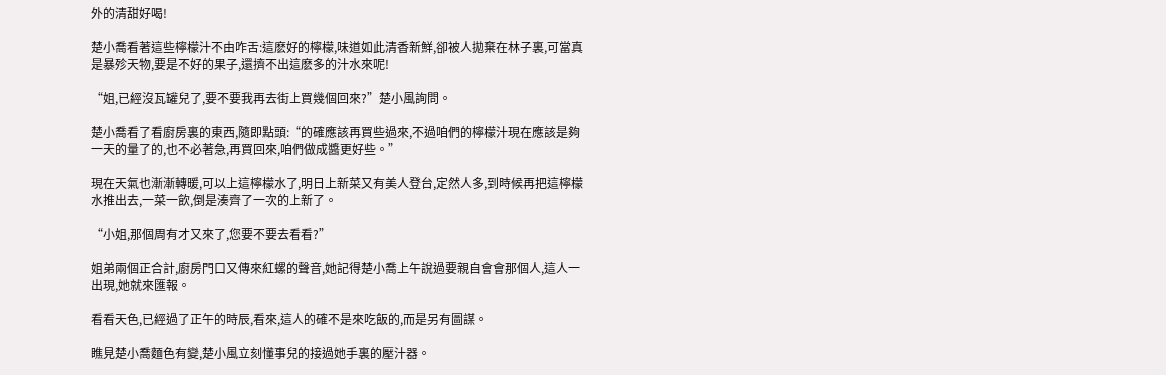外的清甜好喝!

楚小喬看著這些檸檬汁不由咋舌:這麽好的檸檬,味道如此清香新鮮,卻被人拋棄在林子裏,可當真是暴殄天物,要是不好的果子,還擠不出這麽多的汁水來呢!

“姐,已經沒瓦罐兒了,要不要我再去街上買幾個回來?”楚小風詢問。

楚小喬看了看廚房裏的東西,隨即點頭:“的確應該再買些過來,不過咱們的檸檬汁現在應該是夠一天的量了的,也不必著急,再買回來,咱們做成醬更好些。”

現在天氣也漸漸轉暖,可以上這檸檬水了,明日上新菜又有美人登台,定然人多,到時候再把這檸檬水推出去,一菜一飲,倒是湊齊了一次的上新了。

“小姐,那個周有才又來了,您要不要去看看?”

姐弟兩個正合計,廚房門口又傳來紅螺的聲音,她記得楚小喬上午說過要親自會會那個人,這人一出現,她就來匯報。

看看天色,已經過了正午的時辰,看來,這人的確不是來吃飯的,而是另有圖謀。

瞧見楚小喬麵色有變,楚小風立刻懂事兒的接過她手裏的壓汁器。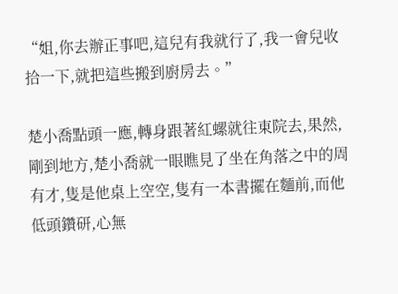“姐,你去辦正事吧,這兒有我就行了,我一會兒收拾一下,就把這些搬到廚房去。”

楚小喬點頭一應,轉身跟著紅螺就往東院去,果然,剛到地方,楚小喬就一眼瞧見了坐在角落之中的周有才,隻是他桌上空空,隻有一本書擺在麵前,而他低頭鑽研,心無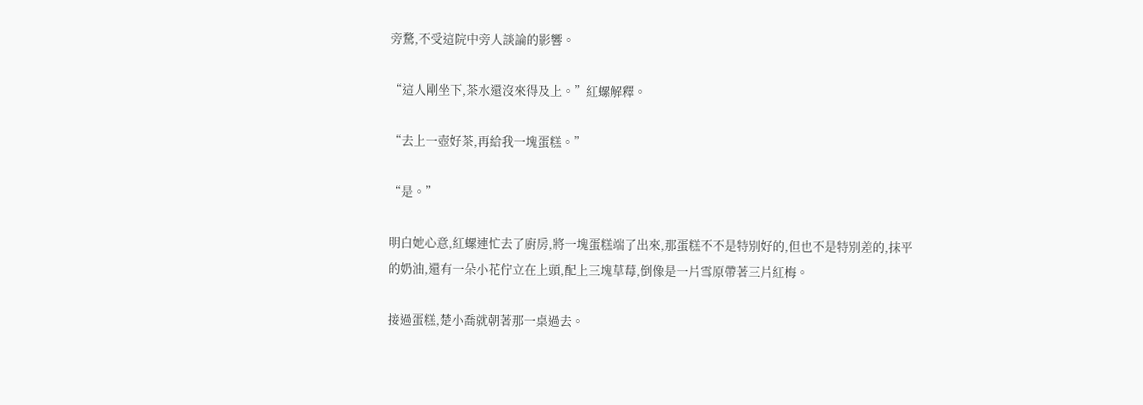旁騖,不受這院中旁人談論的影響。

“這人剛坐下,茶水還沒來得及上。”紅螺解釋。

“去上一壺好茶,再給我一塊蛋糕。”

“是。”

明白她心意,紅螺連忙去了廚房,將一塊蛋糕端了出來,那蛋糕不不是特別好的,但也不是特別差的,抹平的奶油,還有一朵小花佇立在上頭,配上三塊草莓,倒像是一片雪原帶著三片紅梅。

接過蛋糕,楚小喬就朝著那一桌過去。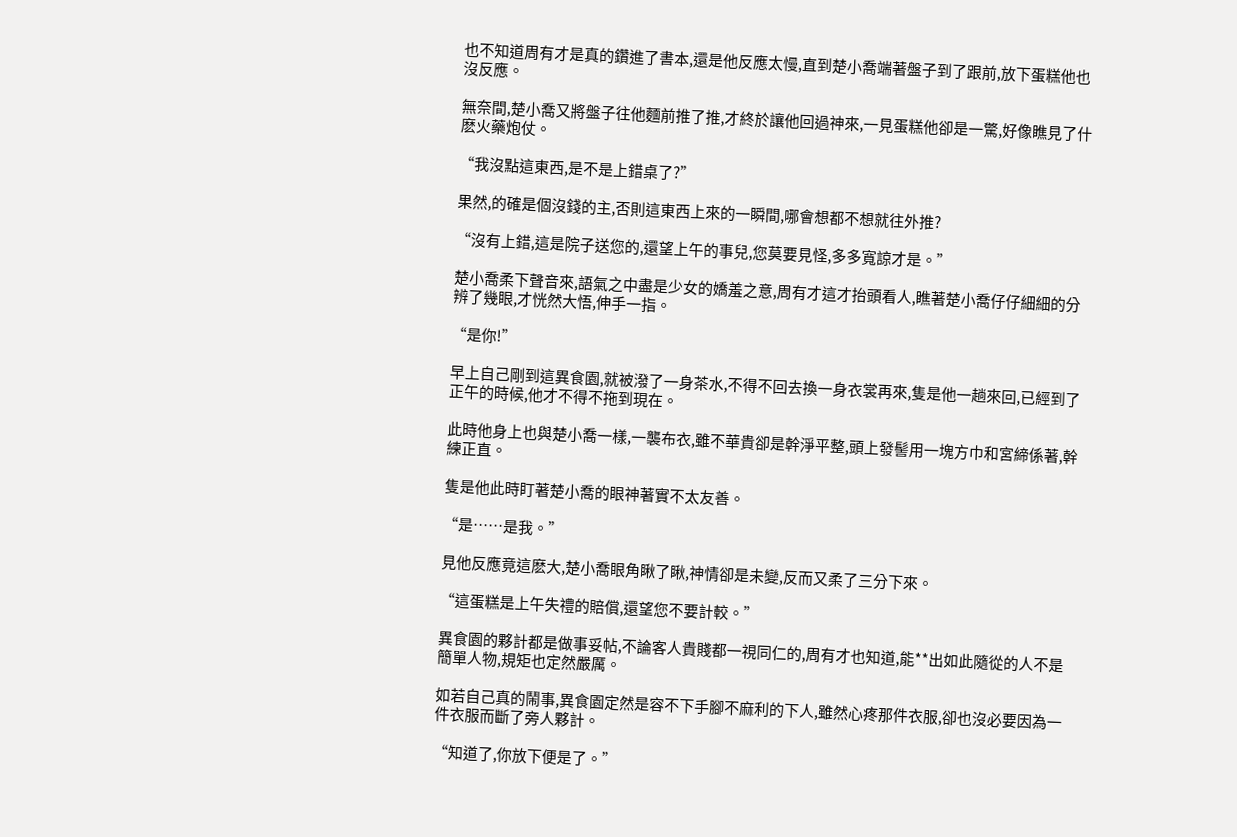也不知道周有才是真的鑽進了書本,還是他反應太慢,直到楚小喬端著盤子到了跟前,放下蛋糕他也沒反應。

無奈間,楚小喬又將盤子往他麵前推了推,才終於讓他回過神來,一見蛋糕他卻是一驚,好像瞧見了什麽火藥炮仗。

“我沒點這東西,是不是上錯桌了?”

果然,的確是個沒錢的主,否則這東西上來的一瞬間,哪會想都不想就往外推?

“沒有上錯,這是院子送您的,還望上午的事兒,您莫要見怪,多多寬諒才是。”

楚小喬柔下聲音來,語氣之中盡是少女的嬌羞之意,周有才這才抬頭看人,瞧著楚小喬仔仔細細的分辨了幾眼,才恍然大悟,伸手一指。

“是你!”

早上自己剛到這異食園,就被潑了一身茶水,不得不回去換一身衣裳再來,隻是他一趟來回,已經到了正午的時候,他才不得不拖到現在。

此時他身上也與楚小喬一樣,一襲布衣,雖不華貴卻是幹淨平整,頭上發髻用一塊方巾和宮締係著,幹練正直。

隻是他此時盯著楚小喬的眼神著實不太友善。

“是……是我。”

見他反應竟這麽大,楚小喬眼角瞅了瞅,神情卻是未變,反而又柔了三分下來。

“這蛋糕是上午失禮的賠償,還望您不要計較。”

異食園的夥計都是做事妥帖,不論客人貴賤都一視同仁的,周有才也知道,能**出如此隨從的人不是簡單人物,規矩也定然嚴厲。

如若自己真的鬧事,異食園定然是容不下手腳不麻利的下人,雖然心疼那件衣服,卻也沒必要因為一件衣服而斷了旁人夥計。

“知道了,你放下便是了。”